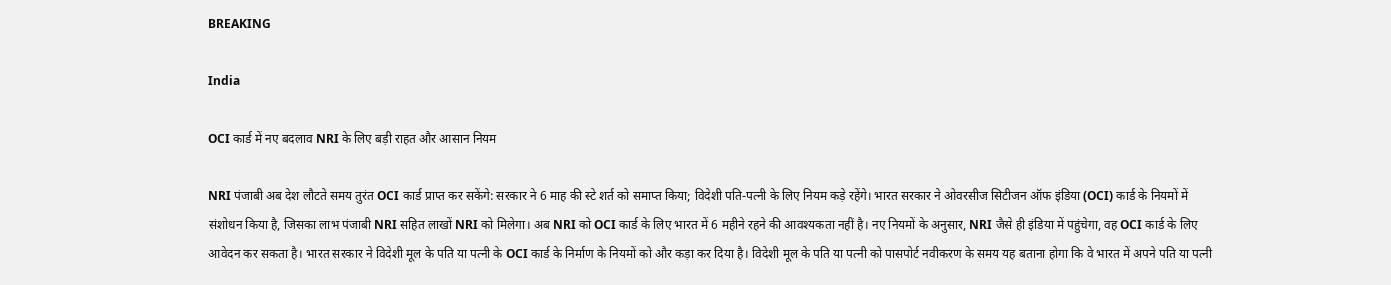BREAKING

India

OCI कार्ड में नए बदलाव NRI के लिए बड़ी राहत और आसान नियम

NRI पंजाबी अब देश लौटते समय तुरंत OCI कार्ड प्राप्त कर सकेंगे: सरकार ने 6 माह की स्टे शर्त को समाप्त किया; विदेशी पति-पत्नी के लिए नियम कड़े रहेंगे। भारत सरकार ने ओवरसीज सिटीजन ऑफ इंडिया (OCI) कार्ड के नियमों में संशोधन किया है, जिसका लाभ पंजाबी NRI सहित लाखों NRI को मिलेगा। अब NRI को OCI कार्ड के लिए भारत में 6 महीने रहने की आवश्यकता नहीं है। नए नियमों के अनुसार, NRI जैसे ही इंडिया में पहुंचेगा, वह OCI कार्ड के लिए आवेदन कर सकता है। भारत सरकार ने विदेशी मूल के पति या पत्नी के OCI कार्ड के निर्माण के नियमों को और कड़ा कर दिया है। विदेशी मूल के पति या पत्नी को पासपोर्ट नवीकरण के समय यह बताना होगा कि वे भारत में अपने पति या पत्नी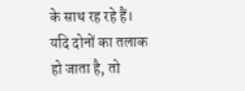के साथ रह रहे हैं। यदि दोनों का तलाक हो जाता है, तो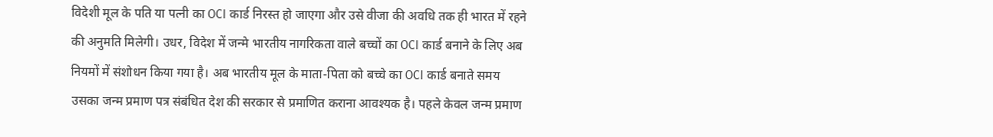विदेशी मूल के पति या पत्नी का OCI कार्ड निरस्त हो जाएगा और उसे वीजा की अवधि तक ही भारत में रहने की अनुमति मिलेगी। उधर, विदेश में जन्मे भारतीय नागरिकता वाले बच्चों का OCI कार्ड बनाने के लिए अब नियमों में संशोधन किया गया है। अब भारतीय मूल के माता-पिता को बच्चे का OCI कार्ड बनाते समय उसका जन्म प्रमाण पत्र संबंधित देश की सरकार से प्रमाणित कराना आवश्यक है। पहले केवल जन्म प्रमाण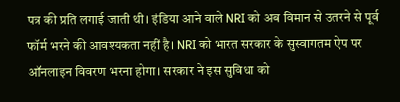पत्र की प्रति लगाई जाती थी। इंडिया आने वाले NRI को अब विमान से उतरने से पूर्व फॉर्म भरने की आवश्यकता नहीं है। NRI को भारत सरकार के सुस्वागतम ऐप पर ऑनलाइन विवरण भरना होगा। सरकार ने इस सुविधा को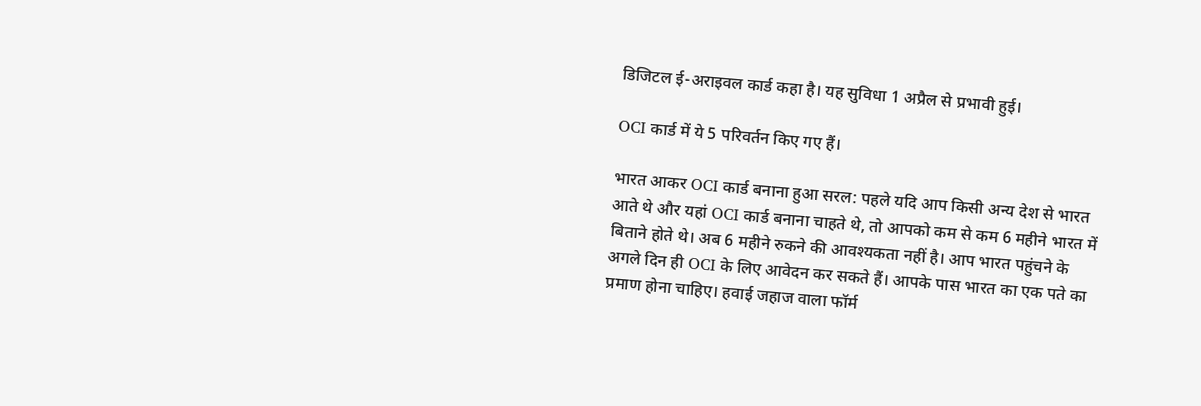डिजिटल ई-अराइवल कार्ड कहा है। यह सुविधा 1 अप्रैल से प्रभावी हुई।

OCI कार्ड में ये 5 परिवर्तन किए गए हैं।

भारत आकर OCI कार्ड बनाना हुआ सरल: पहले यदि आप किसी अन्य देश से भारत आते थे और यहां OCI कार्ड बनाना चाहते थे, तो आपको कम से कम 6 महीने भारत में बिताने होते थे। अब 6 महीने रुकने की आवश्यकता नहीं है। आप भारत पहुंचने के अगले दिन ही OCI के लिए आवेदन कर सकते हैं। आपके पास भारत का एक पते का प्रमाण होना चाहिए। हवाई जहाज वाला फॉर्म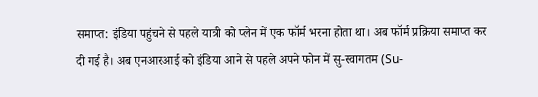समाप्त: इंडिया पहुंचने से पहले यात्री को प्लेन में एक फॉर्म भरना होता था। अब फॉर्म प्रक्रिया समाप्त कर दी गई है। अब एनआरआई को इंडिया आने से पहले अपने फोन में सु-स्वागतम (Su-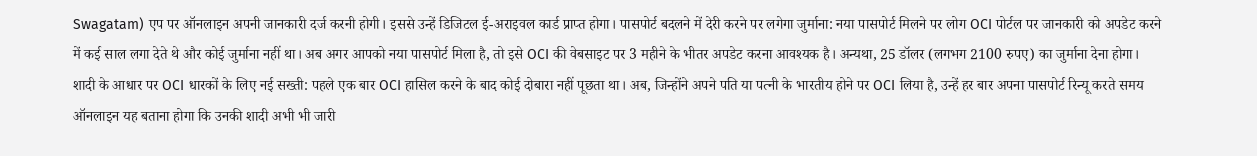Swagatam) एप पर ऑनलाइन अपनी जानकारी दर्ज करनी होगी। इससे उन्हें डिजिटल ई-अराइवल कार्ड प्राप्त होगा। पासपोर्ट बदलने में देरी करने पर लगेगा जुर्माना: नया पासपोर्ट मिलने पर लोग OCI पोर्टल पर जानकारी को अपडेट करने में कई साल लगा देते थे और कोई जुर्माना नहीं था। अब अगर आपको नया पासपोर्ट मिला है, तो इसे OCI की वेबसाइट पर 3 महीने के भीतर अपडेट करना आवश्यक है। अन्यथा, 25 डॉलर (लगभग 2100 रुपए) का जुर्माना देना होगा। शादी के आधार पर OCI धारकों के लिए नई सख्ती: पहले एक बार OCI हासिल करने के बाद कोई दोबारा नहीं पूछता था। अब, जिन्होंने अपने पति या पत्नी के भारतीय होने पर OCI लिया है, उन्हें हर बार अपना पासपोर्ट रिन्यू करते समय ऑनलाइन यह बताना होगा कि उनकी शादी अभी भी जारी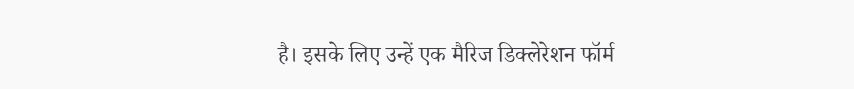है। इसके लिए उन्हें एक मैरिज डिक्लेरेशन फॉर्म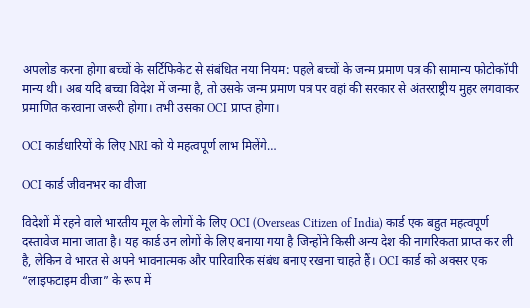अपलोड करना होगा बच्चों के सर्टिफिकेट से संबंधित नया नियम: पहले बच्चों के जन्म प्रमाण पत्र की सामान्य फोटोकॉपी मान्य थी। अब यदि बच्चा विदेश में जन्मा है, तो उसके जन्म प्रमाण पत्र पर वहां की सरकार से अंतरराष्ट्रीय मुहर लगवाकर प्रमाणित करवाना जरूरी होगा। तभी उसका OCI प्राप्त होगा।

OCI कार्डधारियों के लिए NRI को ये महत्वपूर्ण लाभ मिलेंगे…

OCI कार्ड जीवनभर का वीजा

विदेशों में रहने वाले भारतीय मूल के लोगों के लिए OCI (Overseas Citizen of India) कार्ड एक बहुत महत्वपूर्ण दस्तावेज माना जाता है। यह कार्ड उन लोगों के लिए बनाया गया है जिन्होंने किसी अन्य देश की नागरिकता प्राप्त कर ली है, लेकिन वे भारत से अपने भावनात्मक और पारिवारिक संबंध बनाए रखना चाहते हैं। OCI कार्ड को अक्सर एक “लाइफटाइम वीजा” के रूप में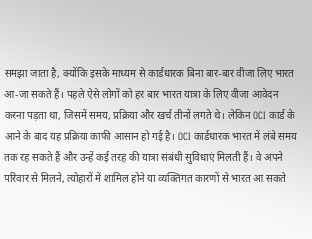समझा जाता है, क्योंकि इसके माध्यम से कार्डधारक बिना बार-बार वीजा लिए भारत आ-जा सकते हैं। पहले ऐसे लोगों को हर बार भारत यात्रा के लिए वीजा आवेदन करना पड़ता था, जिसमें समय, प्रक्रिया और खर्च तीनों लगते थे। लेकिन OCI कार्ड के आने के बाद यह प्रक्रिया काफी आसान हो गई है। OCI कार्डधारक भारत में लंबे समय तक रह सकते हैं और उन्हें कई तरह की यात्रा संबंधी सुविधाएं मिलती हैं। वे अपने परिवार से मिलने, त्योहारों में शामिल होने या व्यक्तिगत कारणों से भारत आ सकते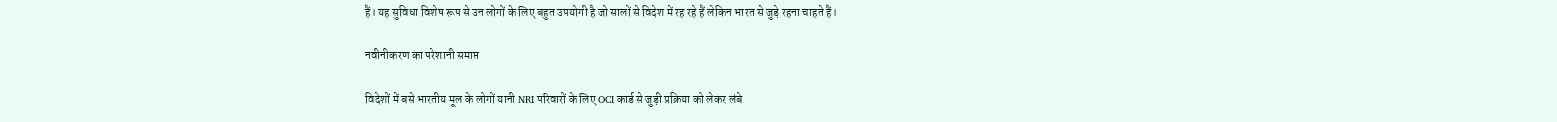हैं। यह सुविधा विशेष रूप से उन लोगों के लिए बहुत उपयोगी है जो सालों से विदेश में रह रहे हैं लेकिन भारत से जुड़े रहना चाहते हैं।

नवीनीकरण का परेशानी समाप्त

विदेशों में बसे भारतीय मूल के लोगों यानी NRI परिवारों के लिए OCI कार्ड से जुड़ी प्रक्रिया को लेकर लंबे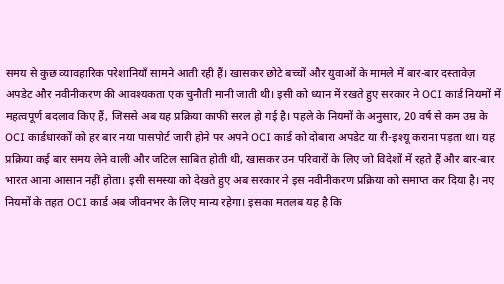समय से कुछ व्यावहारिक परेशानियाँ सामने आती रही हैं। खासकर छोटे बच्चों और युवाओं के मामले में बार-बार दस्तावेज़ अपडेट और नवीनीकरण की आवश्यकता एक चुनौती मानी जाती थी। इसी को ध्यान में रखते हुए सरकार ने OCI कार्ड नियमों में महत्वपूर्ण बदलाव किए हैं, जिससे अब यह प्रक्रिया काफी सरल हो गई है। पहले के नियमों के अनुसार, 20 वर्ष से कम उम्र के OCI कार्डधारकों को हर बार नया पासपोर्ट जारी होने पर अपने OCI कार्ड को दोबारा अपडेट या री-इश्यू कराना पड़ता था। यह प्रक्रिया कई बार समय लेने वाली और जटिल साबित होती थी, खासकर उन परिवारों के लिए जो विदेशों में रहते हैं और बार-बार भारत आना आसान नहीं होता। इसी समस्या को देखते हुए अब सरकार ने इस नवीनीकरण प्रक्रिया को समाप्त कर दिया है। नए नियमों के तहत OCI कार्ड अब जीवनभर के लिए मान्य रहेगा। इसका मतलब यह है कि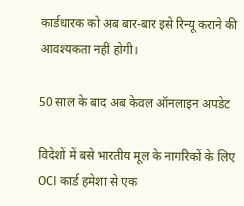कार्डधारक को अब बार-बार इसे रिन्यू कराने की आवश्यकता नहीं होगी।

50 साल के बाद अब केवल ऑनलाइन अपडेट

विदेशों में बसे भारतीय मूल के नागरिकों के लिए OCI कार्ड हमेशा से एक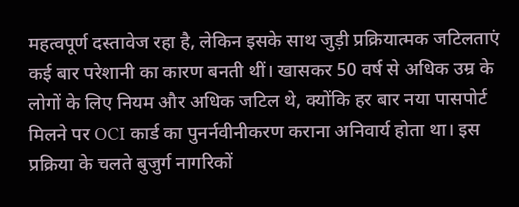महत्वपूर्ण दस्तावेज रहा है, लेकिन इसके साथ जुड़ी प्रक्रियात्मक जटिलताएं कई बार परेशानी का कारण बनती थीं। खासकर 50 वर्ष से अधिक उम्र के लोगों के लिए नियम और अधिक जटिल थे, क्योंकि हर बार नया पासपोर्ट मिलने पर OCI कार्ड का पुनर्नवीनीकरण कराना अनिवार्य होता था। इस प्रक्रिया के चलते बुजुर्ग नागरिकों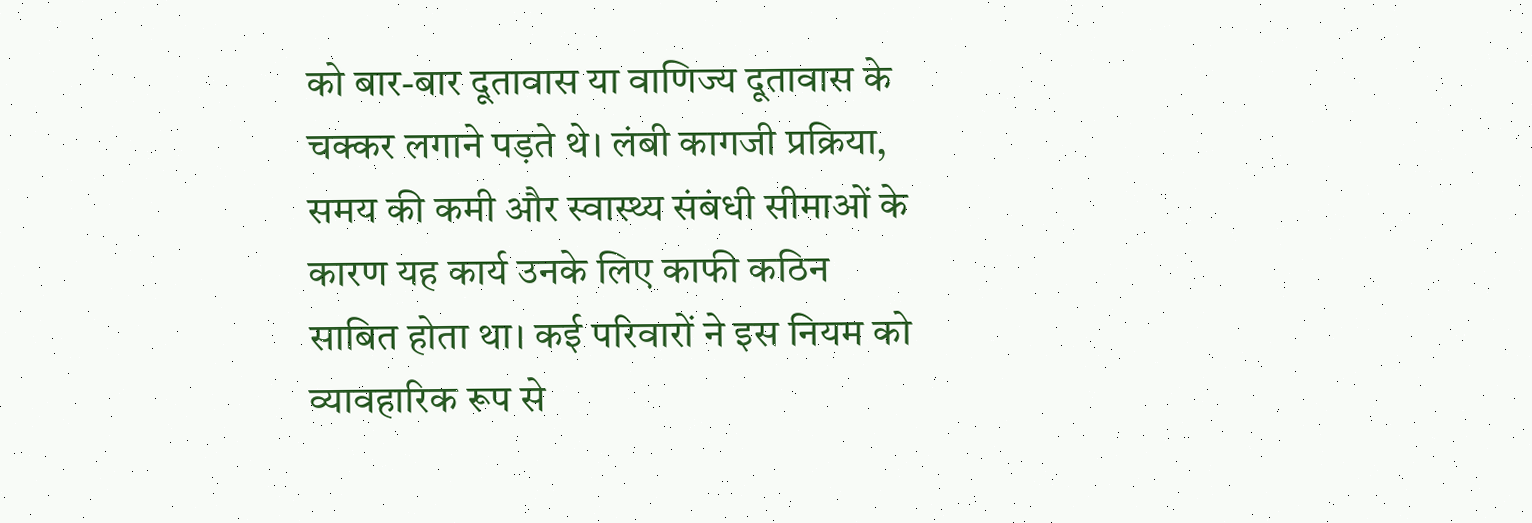को बार-बार दूतावास या वाणिज्य दूतावास के चक्कर लगाने पड़ते थे। लंबी कागजी प्रक्रिया, समय की कमी और स्वास्थ्य संबंधी सीमाओं के कारण यह कार्य उनके लिए काफी कठिन साबित होता था। कई परिवारों ने इस नियम को व्यावहारिक रूप से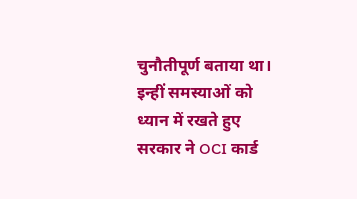चुनौतीपूर्ण बताया था। इन्हीं समस्याओं को ध्यान में रखते हुए सरकार ने OCI कार्ड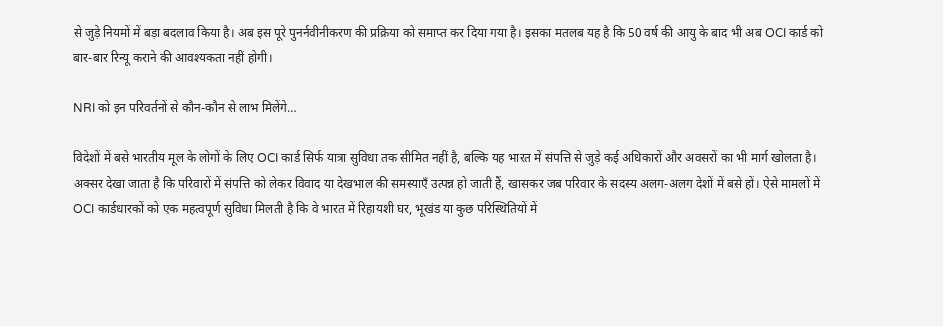से जुड़े नियमों में बड़ा बदलाव किया है। अब इस पूरे पुनर्नवीनीकरण की प्रक्रिया को समाप्त कर दिया गया है। इसका मतलब यह है कि 50 वर्ष की आयु के बाद भी अब OCI कार्ड को बार-बार रिन्यू कराने की आवश्यकता नहीं होगी।

NRI को इन परिवर्तनों से कौन-कौन से लाभ मिलेंगे…

विदेशों में बसे भारतीय मूल के लोगों के लिए OCI कार्ड सिर्फ यात्रा सुविधा तक सीमित नहीं है, बल्कि यह भारत में संपत्ति से जुड़े कई अधिकारों और अवसरों का भी मार्ग खोलता है। अक्सर देखा जाता है कि परिवारों में संपत्ति को लेकर विवाद या देखभाल की समस्याएँ उत्पन्न हो जाती हैं, खासकर जब परिवार के सदस्य अलग-अलग देशों में बसे हों। ऐसे मामलों में OCI कार्डधारकों को एक महत्वपूर्ण सुविधा मिलती है कि वे भारत में रिहायशी घर, भूखंड या कुछ परिस्थितियों में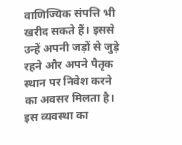वाणिज्यिक संपत्ति भी खरीद सकते हैं। इससे उन्हें अपनी जड़ों से जुड़े रहने और अपने पैतृक स्थान पर निवेश करने का अवसर मिलता है। इस व्यवस्था का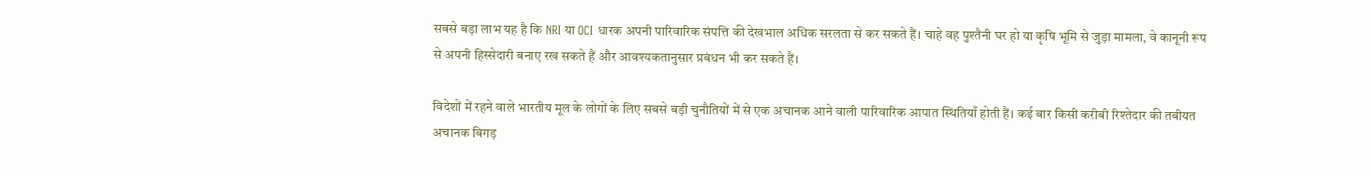सबसे बड़ा लाभ यह है कि NRI या OCI धारक अपनी पारिवारिक संपत्ति की देखभाल अधिक सरलता से कर सकते हैं। चाहे वह पुश्तैनी घर हो या कृषि भूमि से जुड़ा मामला, वे कानूनी रूप से अपनी हिस्सेदारी बनाए रख सकते हैं और आवश्यकतानुसार प्रबंधन भी कर सकते हैं।

विदेशों में रहने वाले भारतीय मूल के लोगों के लिए सबसे बड़ी चुनौतियों में से एक अचानक आने वाली पारिवारिक आपात स्थितियाँ होती हैं। कई बार किसी करीबी रिश्तेदार की तबीयत अचानक बिगड़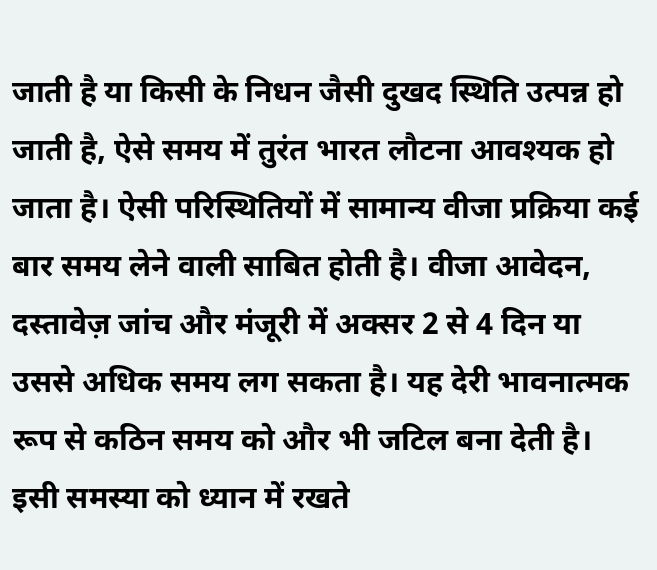जाती है या किसी के निधन जैसी दुखद स्थिति उत्पन्न हो जाती है, ऐसे समय में तुरंत भारत लौटना आवश्यक हो जाता है। ऐसी परिस्थितियों में सामान्य वीजा प्रक्रिया कई बार समय लेने वाली साबित होती है। वीजा आवेदन, दस्तावेज़ जांच और मंजूरी में अक्सर 2 से 4 दिन या उससे अधिक समय लग सकता है। यह देरी भावनात्मक रूप से कठिन समय को और भी जटिल बना देती है। इसी समस्या को ध्यान में रखते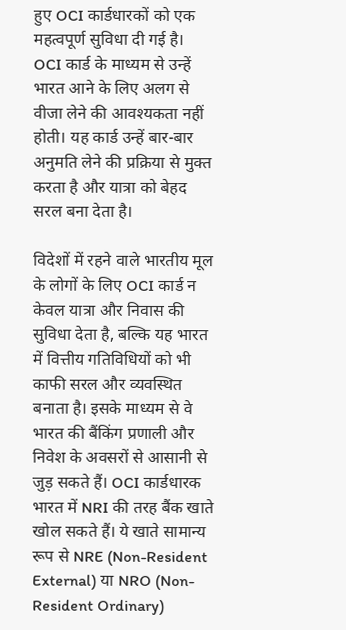हुए OCI कार्डधारकों को एक महत्वपूर्ण सुविधा दी गई है। OCI कार्ड के माध्यम से उन्हें भारत आने के लिए अलग से वीजा लेने की आवश्यकता नहीं होती। यह कार्ड उन्हें बार-बार अनुमति लेने की प्रक्रिया से मुक्त करता है और यात्रा को बेहद सरल बना देता है।

विदेशों में रहने वाले भारतीय मूल के लोगों के लिए OCI कार्ड न केवल यात्रा और निवास की सुविधा देता है, बल्कि यह भारत में वित्तीय गतिविधियों को भी काफी सरल और व्यवस्थित बनाता है। इसके माध्यम से वे भारत की बैंकिंग प्रणाली और निवेश के अवसरों से आसानी से जुड़ सकते हैं। OCI कार्डधारक भारत में NRI की तरह बैंक खाते खोल सकते हैं। ये खाते सामान्य रूप से NRE (Non-Resident External) या NRO (Non-Resident Ordinary)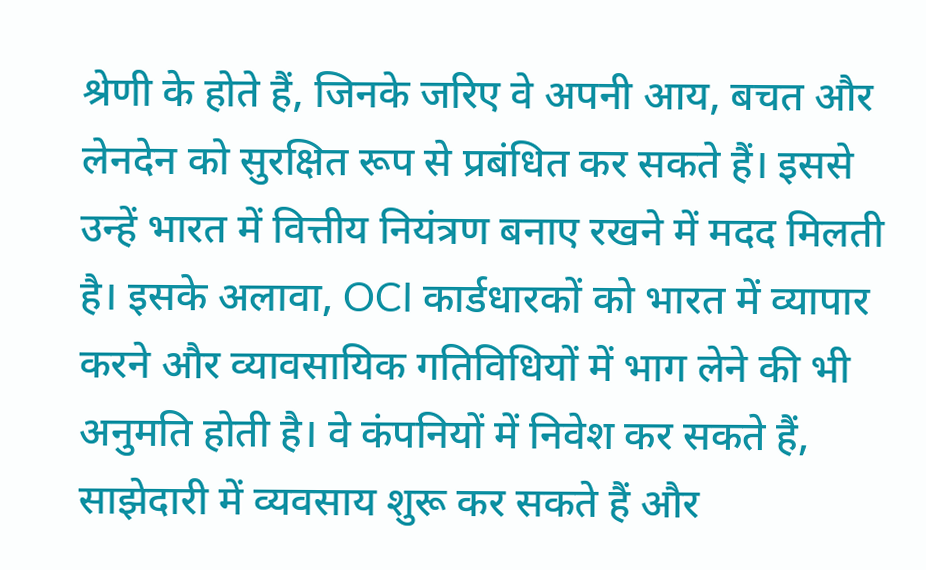श्रेणी के होते हैं, जिनके जरिए वे अपनी आय, बचत और लेनदेन को सुरक्षित रूप से प्रबंधित कर सकते हैं। इससे उन्हें भारत में वित्तीय नियंत्रण बनाए रखने में मदद मिलती है। इसके अलावा, OCI कार्डधारकों को भारत में व्यापार करने और व्यावसायिक गतिविधियों में भाग लेने की भी अनुमति होती है। वे कंपनियों में निवेश कर सकते हैं, साझेदारी में व्यवसाय शुरू कर सकते हैं और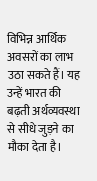विभिन्न आर्थिक अवसरों का लाभ उठा सकते हैं। यह उन्हें भारत की बढ़ती अर्थव्यवस्था से सीधे जुड़ने का मौका देता है।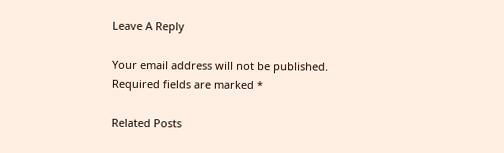Leave A Reply

Your email address will not be published. Required fields are marked *

Related Posts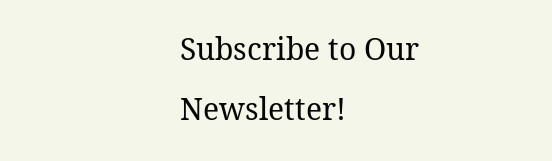Subscribe to Our Newsletter!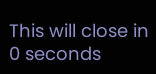This will close in 0 seconds